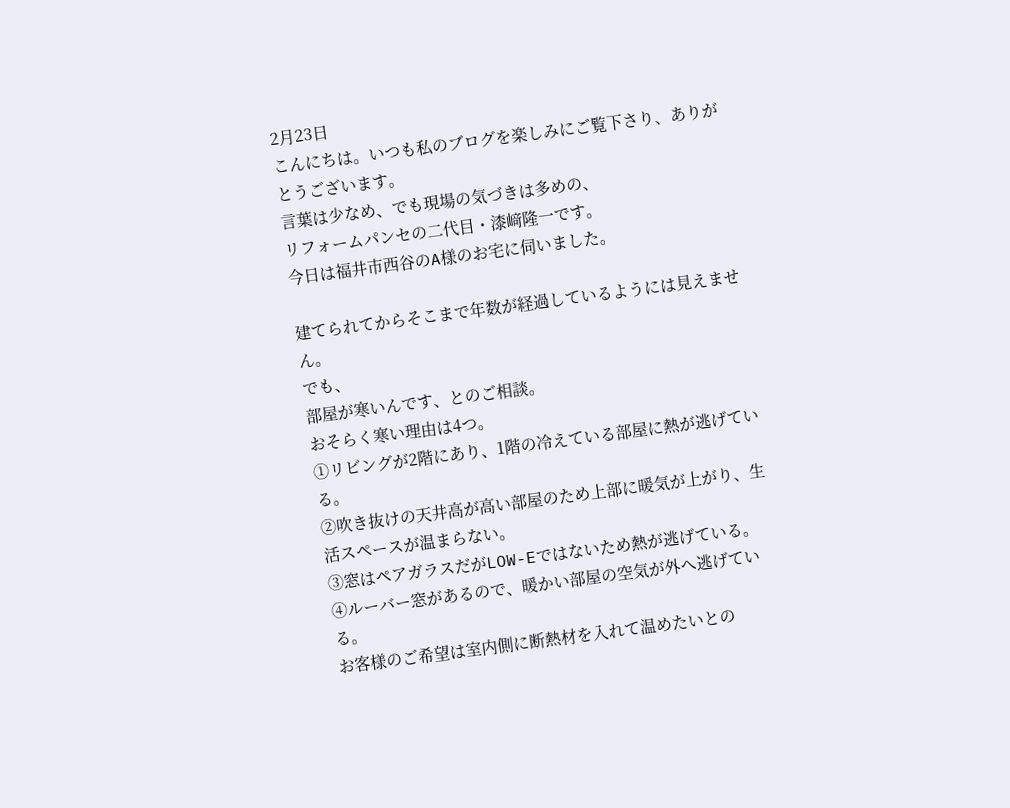2月23日
こんにちは。いつも私のブログを楽しみにご覧下さり、ありがとうございます。
言葉は少なめ、でも現場の気づきは多めの、
リフォームパンセの二代目・漆﨑隆一です。
今日は福井市西谷のA様のお宅に伺いました。

建てられてからそこまで年数が経過しているようには見えません。
でも、
部屋が寒いんです、とのご相談。
おそらく寒い理由は4つ。
①リビングが2階にあり、1階の冷えている部屋に熱が逃げている。
②吹き抜けの天井高が高い部屋のため上部に暖気が上がり、生活スペースが温まらない。
③窓はペアガラスだがLOW-Eではないため熱が逃げている。
④ルーバー窓があるので、暖かい部屋の空気が外へ逃げている。
お客様のご希望は室内側に断熱材を入れて温めたいとの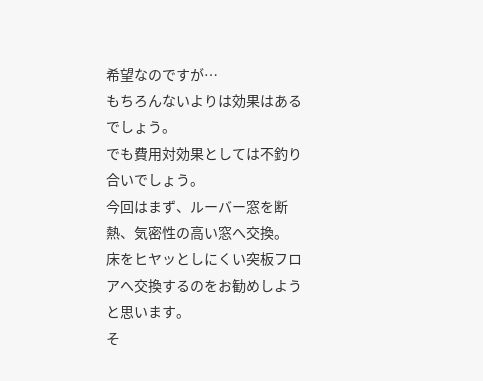希望なのですが…
もちろんないよりは効果はあるでしょう。
でも費用対効果としては不釣り合いでしょう。
今回はまず、ルーバー窓を断熱、気密性の高い窓へ交換。
床をヒヤッとしにくい突板フロアへ交換するのをお勧めしようと思います。
そ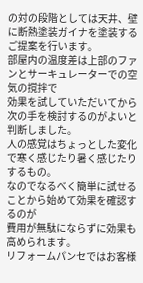の対の段階としては天井、壁に断熱塗装ガイナを塗装するご提案を行います。
部屋内の温度差は上部のファンとサーキュレーターでの空気の撹拌で
効果を試していただいてから次の手を検討するのがよいと判断しました。
人の感覚はちょっとした変化で寒く感じたり暑く感じたりするもの。
なのでなるべく簡単に試せることから始めて効果を確認するのが
費用が無駄にならずに効果も高められます。
リフォームパンセではお客様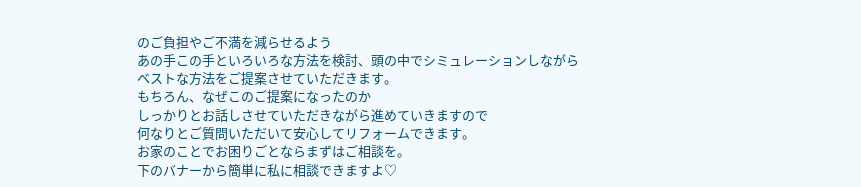のご負担やご不満を減らせるよう
あの手この手といろいろな方法を検討、頭の中でシミュレーションしながら
ベストな方法をご提案させていただきます。
もちろん、なぜこのご提案になったのか
しっかりとお話しさせていただきながら進めていきますので
何なりとご質問いただいて安心してリフォームできます。
お家のことでお困りごとならまずはご相談を。
下のバナーから簡単に私に相談できますよ♡